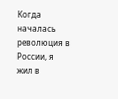Когда началась революция в России, я жил в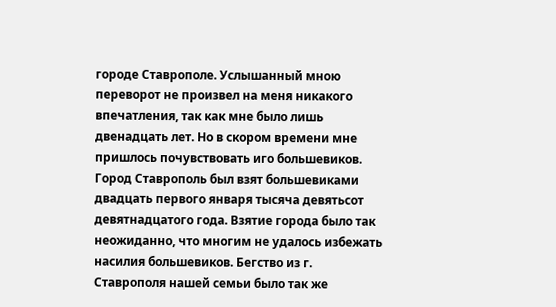городе Ставрополе. Услышанный мною переворот не произвел на меня никакого впечатления, так как мне было лишь двенадцать лет. Но в скором времени мне пришлось почувствовать иго большевиков. Город Ставрополь был взят большевиками двадцать первого января тысяча девятьсот девятнадцатого года. Взятие города было так неожиданно, что многим не удалось избежать насилия большевиков. Бегство из г. Ставрополя нашей семьи было так же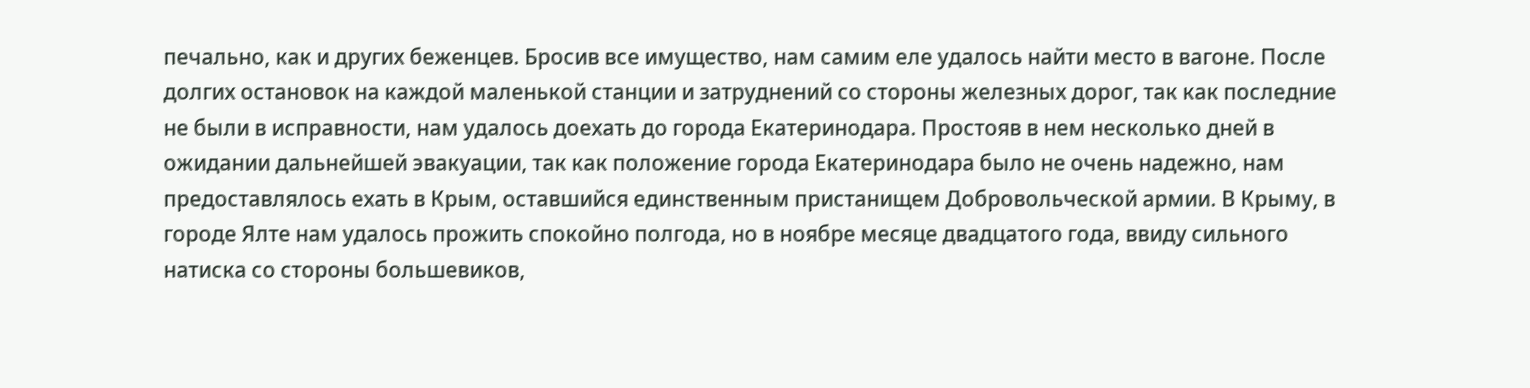печально, как и других беженцев. Бросив все имущество, нам самим еле удалось найти место в вагоне. После долгих остановок на каждой маленькой станции и затруднений со стороны железных дорог, так как последние не были в исправности, нам удалось доехать до города Екатеринодара. Простояв в нем несколько дней в ожидании дальнейшей эвакуации, так как положение города Екатеринодара было не очень надежно, нам предоставлялось ехать в Крым, оставшийся единственным пристанищем Добровольческой армии. В Крыму, в городе Ялте нам удалось прожить спокойно полгода, но в ноябре месяце двадцатого года, ввиду сильного натиска со стороны большевиков,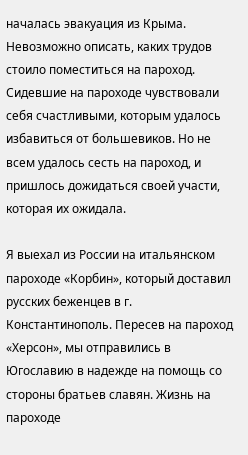началась эвакуация из Крыма. Невозможно описать, каких трудов стоило поместиться на пароход. Сидевшие на пароходе чувствовали себя счастливыми, которым удалось избавиться от большевиков. Но не всем удалось сесть на пароход, и пришлось дожидаться своей участи, которая их ожидала.

Я выехал из России на итальянском пароходе «Корбин», который доставил русских беженцев в г. Константинополь. Пересев на пароход «Херсон», мы отправились в Югославию в надежде на помощь со стороны братьев славян. Жизнь на пароходе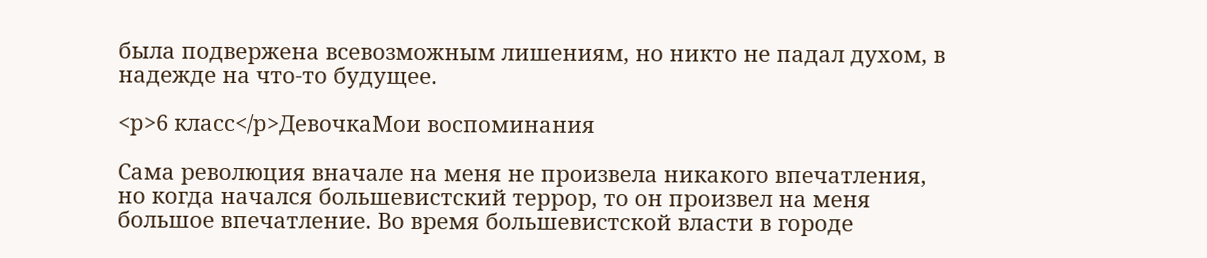была подвержена всевозможным лишениям, но никто не падал духом, в надежде на что-то будущее.

<p>6 класс</p>ДевочкаМои воспоминания

Сама революция вначале на меня не произвела никакого впечатления, но когда начался большевистский террор, то он произвел на меня большое впечатление. Во время большевистской власти в городе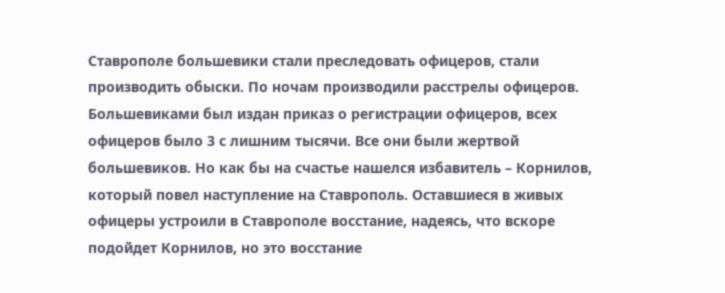Ставрополе большевики стали преследовать офицеров, стали производить обыски. По ночам производили расстрелы офицеров. Большевиками был издан приказ о регистрации офицеров, всех офицеров было 3 с лишним тысячи. Все они были жертвой большевиков. Но как бы на счастье нашелся избавитель – Корнилов, который повел наступление на Ставрополь. Оставшиеся в живых офицеры устроили в Ставрополе восстание, надеясь, что вскоре подойдет Корнилов, но это восстание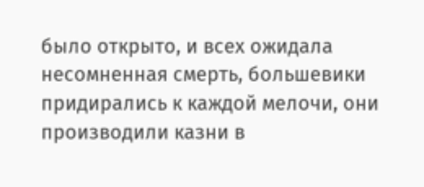было открыто, и всех ожидала несомненная смерть, большевики придирались к каждой мелочи, они производили казни в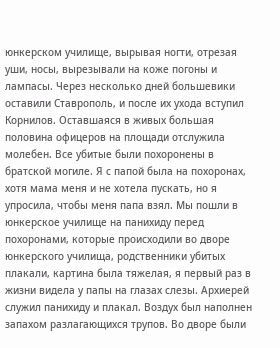юнкерском училище, вырывая ногти, отрезая уши, носы, вырезывали на коже погоны и лампасы. Через несколько дней большевики оставили Ставрополь, и после их ухода вступил Корнилов. Оставшаяся в живых большая половина офицеров на площади отслужила молебен. Все убитые были похоронены в братской могиле. Я с папой была на похоронах, хотя мама меня и не хотела пускать, но я упросила, чтобы меня папа взял. Мы пошли в юнкерское училище на панихиду перед похоронами, которые происходили во дворе юнкерского училища, родственники убитых плакали, картина была тяжелая, я первый раз в жизни видела у папы на глазах слезы. Архиерей служил панихиду и плакал. Воздух был наполнен запахом разлагающихся трупов. Во дворе были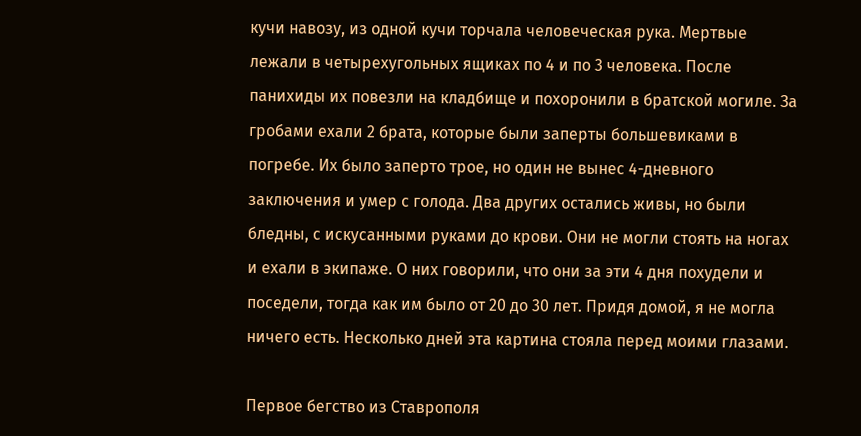кучи навозу, из одной кучи торчала человеческая рука. Мертвые лежали в четырехугольных ящиках по 4 и по 3 человека. После панихиды их повезли на кладбище и похоронили в братской могиле. За гробами ехали 2 брата, которые были заперты большевиками в погребе. Их было заперто трое, но один не вынес 4-дневного заключения и умер с голода. Два других остались живы, но были бледны, с искусанными руками до крови. Они не могли стоять на ногах и ехали в экипаже. О них говорили, что они за эти 4 дня похудели и поседели, тогда как им было от 20 до 30 лет. Придя домой, я не могла ничего есть. Несколько дней эта картина стояла перед моими глазами.

Первое бегство из Ставрополя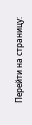Перейти на страницу: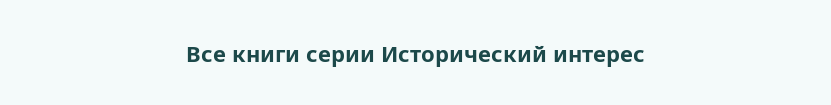Все книги серии Исторический интерес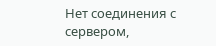Нет соединения с сервером,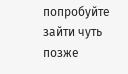попробуйте зайти чуть позже